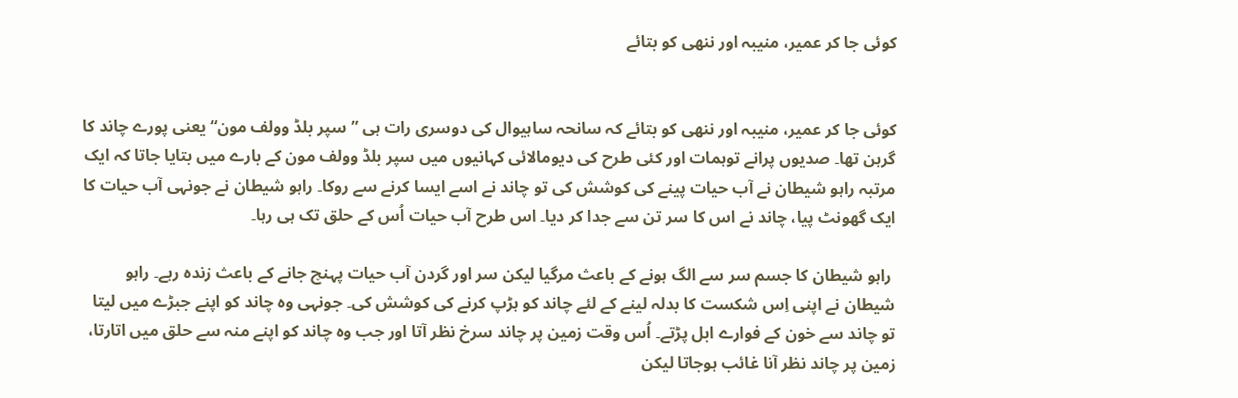کوئی جا کر عمیر، منیبہ اور ننھی کو بتائے


کوئی جا کر عمیر، منیبہ اور ننھی کو بتائے کہ سانحہ ساہیوال کی دوسری رات ہی ”سپر بلڈ وولف مون“ یعنی پورے چاند کا گرہن تھا۔ صدیوں پرانے توہمات اور کئی طرح کی دیومالائی کہانیوں میں سپر بلڈ وولف مون کے بارے میں بتایا جاتا کہ ایک مرتبہ راہو شیطان نے آب حیات پینے کی کوشش کی تو چاند نے اسے ایسا کرنے سے روکا۔ راہو شیطان نے جونہی آب حیات کا ایک گھونٹ پیا، چاند نے اس کا سر تن سے جدا کر دیا۔ اس طرح آب حیات اُس کے حلق تک ہی رہا۔

 راہو شیطان کا جسم سر سے الگ ہونے کے باعث مرگیا لیکن سر اور گردن آب حیات پہنچ جانے کے باعث زندہ رہے۔ راہو شیطان نے اپنی اِس شکست کا بدلہ لینے کے لئے چاند کو ہڑپ کرنے کی کوشش کی۔ جونہی وہ چاند کو اپنے جبڑے میں لیتا تو چاند سے خون کے فوارے ابل پڑتے۔ اُس وقت زمین پر چاند سرخ نظر آتا اور جب وہ چاند کو اپنے منہ سے حلق میں اتارتا، زمین پر چاند نظر آنا غائب ہوجاتا لیکن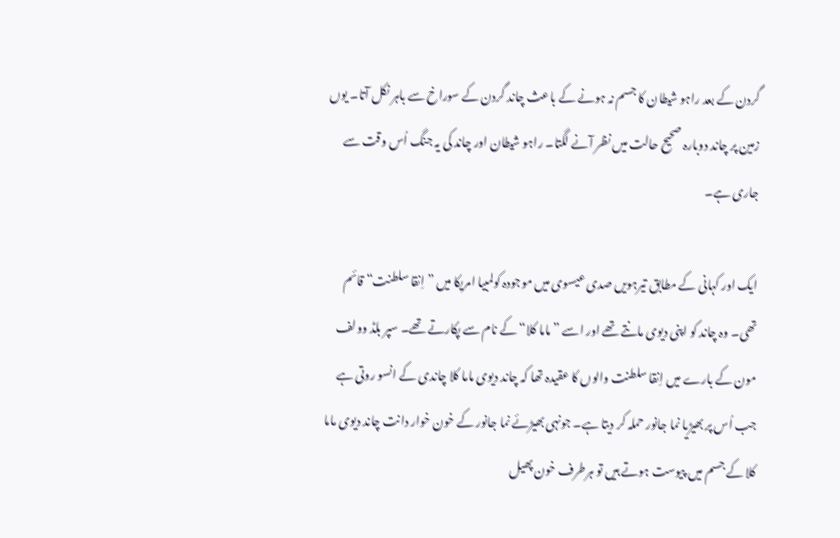گردن کے بعد راہو شیطان کا جسم نہ ہونے کے باعث چاند گردن کے سوراخ سے باہر نکل آتا۔ یوں زمین پر چاند دوبارہ صحیح حالت میں نظر آنے لگتا۔ راہو شیطان اور چاند کی یہ جنگ اُس وقت سے جاری ہے۔

ایک اور کہانی کے مطابق تیرہویں صدی عیسوی میں موجودہ کولمبیا امریکا میں ”اِنقا سلطنت“ قائم تھی۔ وہ چاند کو اپنی دیوی مانتے تھے اور اسے ”ماما کلا“ کے نام سے پکارتے تھے۔ سپر بلڈ وولف مون کے بارے میں اِنقا سلطنت والوں کا عقیدہ تھا کہ چاند دیوی ماما کلا چاندی کے انسو روتی ہے جب اُس پر بھیڑیا نما جانور حملہ کر دیتا ہے۔ جونہی بھیڑئے نما جانور کے خون خوار دانت چاند دیوی ماما کلا کے جسم میں پیوست ہوتے ہیں تو ہرطرف خون پھیل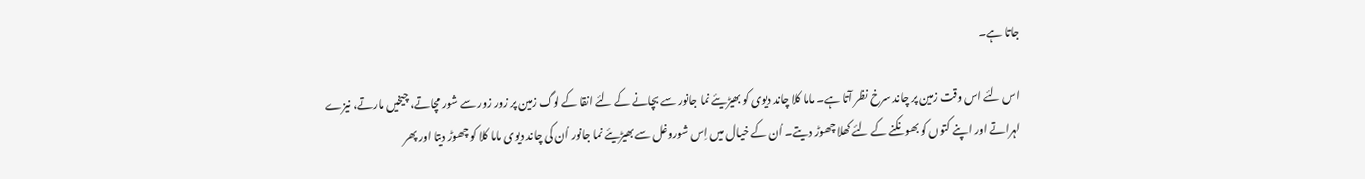جاتا ہے۔

اس لئے اس وقت زمین پر چاند سرخ نظر آتا ہے۔ ماما کلا چاند دیوی کو بھیڑیئے نما جانور سے بچانے کے لئے انقا کے لوگ زمین پر زور زور سے شور مچاتے، چیخیں مارتے، نیزے لہراتے اور اپنے کتوں کو بھونکنے کے لئے کھلا چھوڑ دیتے۔ اُن کے خیال میں اِس شوروغل سے بھیڑیئے نما جانور اُن کی چاند دیوی ماما کلا کو چھوڑ دیتا اور پھر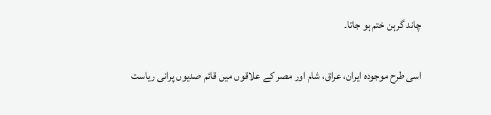چاند گرہن ختم ہو جاتا۔

اسی طرح موجودہ ایران، عراق، شام اور مصر کے علاقوں میں قائم صدیوں پرانی ریاست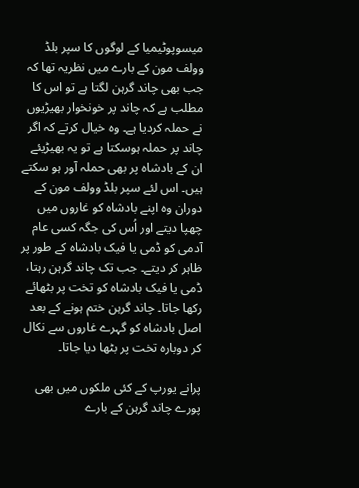میسوپوٹیمیا کے لوگوں کا سپر بلڈ وولف مون کے بارے میں نظریہ تھا کہ جب بھی چاند گرہن لگتا ہے تو اس کا مطلب ہے کہ چاند پر خونخوار بھیڑیوں نے حملہ کردیا ہے۔ وہ خیال کرتے کہ اگر چاند پر حملہ ہوسکتا ہے تو یہ بھیڑیئے ان کے بادشاہ پر بھی حملہ آور ہو سکتے ہیں۔ اس لئے سپر بلڈ وولف مون کے دوران وہ اپنے بادشاہ کو غاروں میں چھپا دیتے اور اُس کی جگہ کسی عام آدمی کو ڈمی یا فیک بادشاہ کے طور پر ظاہر کر دیتے۔ جب تک چاند گرہن رہتا، ڈمی یا فیک بادشاہ کو تخت پر بٹھائے رکھا جاتا۔ چاند گرہن ختم ہونے کے بعد اصل بادشاہ کو گہرے غاروں سے نکال کر دوبارہ تخت پر بٹھا دیا جاتا۔

پرانے یورپ کے کئی ملکوں میں بھی پورے چاند گرہن کے بارے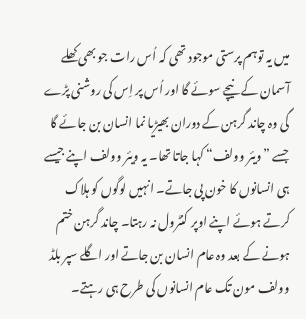میں یہ توہم پرستی موجود تھی کہ اُس رات جو بھی کھلے آسمان کے نیچے سوئے گا اور اُس پر اِس کی روشنی پڑے گی وہ چاند گرہن کے دوران بھیڑیا نما انسان بن جائے گا جسے ”ویئر وولف“ کہا جاتا تھا۔ یہ ویئر وولف اپنے جیسے ہی انسانوں کا خون پی جاتے۔ انہیں لوگوں کو ہلاک کرتے ہوئے اپنے اوپر کنٹرول نہ رہتا۔ چاند گرہن ختم ہونے کے بعد وہ عام انسان بن جاتے اور اگلے سپر بلڈ وولف مون تک عام انسانوں کی طرح ہی رہتے۔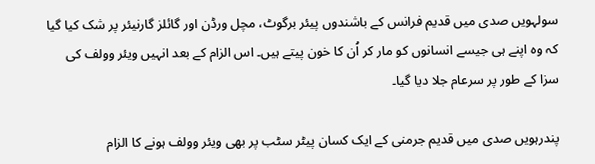سولہویں صدی میں قدیم فرانس کے باشندوں پیئر برگوٹ، مچل ورڈن اور گائلز گارنیئر پر شک کیا گیا کہ وہ اپنے ہی جیسے انسانوں کو مار کر اُن کا خون پیتے ہیں۔ اس الزام کے بعد انہیں ویئر وولف کی سزا کے طور پر سرعام جلا دیا گیا۔

پندرہویں صدی میں قدیم جرمنی کے ایک کسان پیٹر سٹب پر بھی ویئر وولف ہونے کا الزام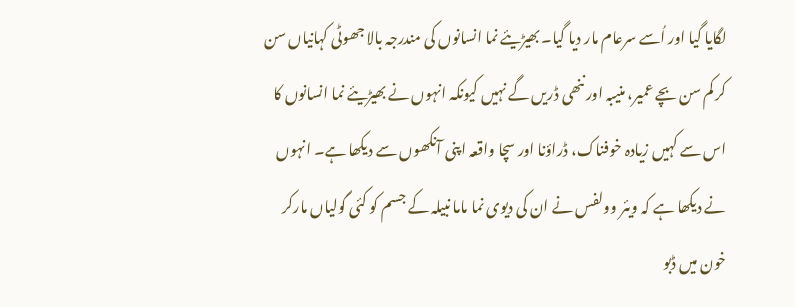لگایا گیا اور اُسے سرعام مار دیا گیا۔ بھیڑیئے نما انسانوں کی مندرجہ بالا جھوٹی کہانیاں سن کر کم سن بچے عمیر، منیبہ اور ننھی ڈریں گے نہیں کیونکہ انہوں نے بھیڑیئے نما انسانوں کا اس سے کہیں زیادہ خوفناک، ڈراؤنا اور سچا واقعہ اپنی آنکھوں سے دیکھا ہے۔ انہوں نے دیکھا ہے کہ ویئر وولفس نے ان کی دیوی نما ماما نبیلہ کے جسم کو کئی گولیاں مارکر خون میں ڈبو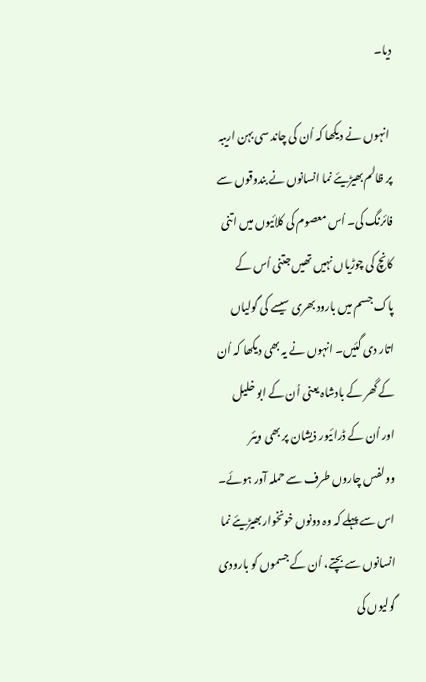دیا۔

 انہوں نے دیکھا کہ اُن کی چاند سی بہن اریبہ پر ظالم بھیڑیئے نما انسانوں نے بندوقوں سے فائرنگ کی۔ اُس معصوم کی کلائیوں میں اتنی کانچ کی چوڑیاں نہیں تھیں جتنی اُس کے پاک جسم میں بارود بھری سیسے کی گولیاں اتار دی گئیں۔ انہوں نے یہ بھی دیکھا کہ اُن کے گھر کے بادشاہ یعنی اُن کے ابو خلیل اور اُن کے ڈرائیور ذیشان پر بھی ویئر وولفس چاروں طرف سے حملہ آور ہوئے۔ اس سے پہلے کہ وہ دونوں خونخوار بھیڑیئے نما انسانوں سے بچتے، اُن کے جسموں کو بارودی گولیوں کی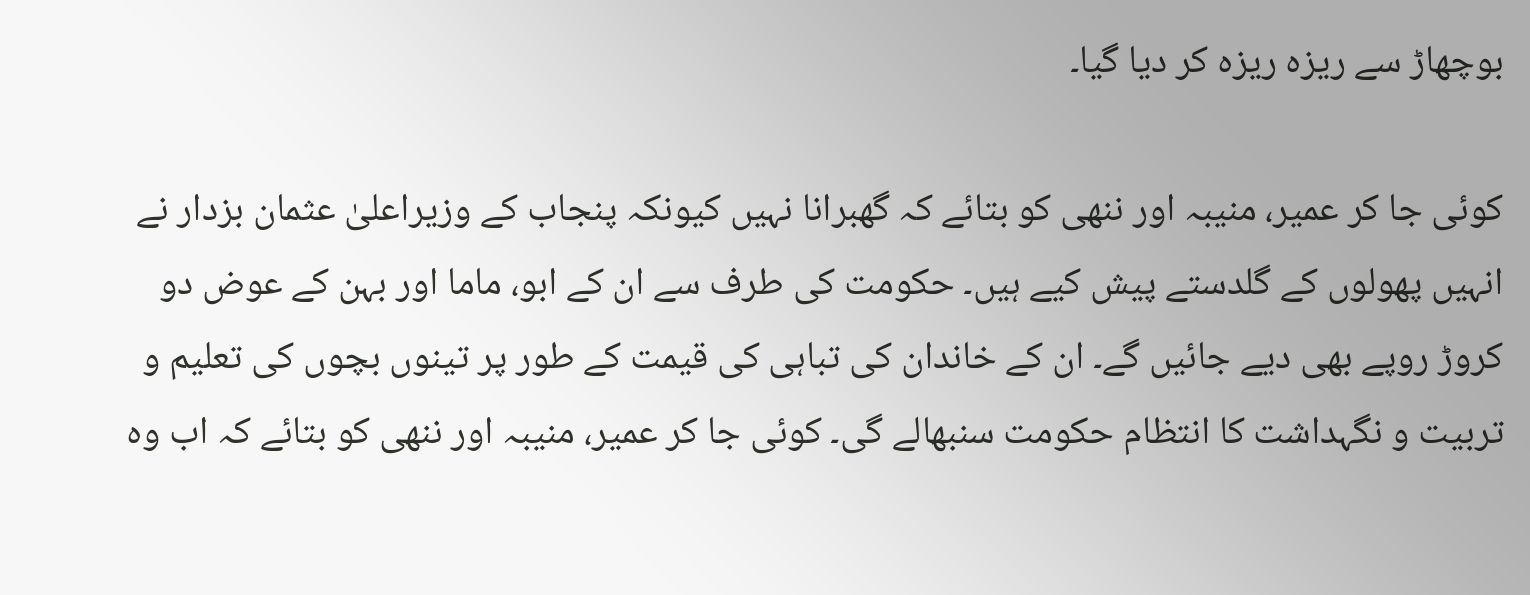بوچھاڑ سے ریزہ ریزہ کر دیا گیا۔

کوئی جا کر عمیر، منیبہ اور ننھی کو بتائے کہ گھبرانا نہیں کیونکہ پنجاب کے وزیراعلیٰ عثمان بزدار نے انہیں پھولوں کے گلدستے پیش کیے ہیں۔ حکومت کی طرف سے ان کے ابو، ماما اور بہن کے عوض دو کروڑ روپے بھی دیے جائیں گے۔ ان کے خاندان کی تباہی کی قیمت کے طور پر تینوں بچوں کی تعلیم و تربیت و نگہداشت کا انتظام حکومت سنبھالے گی۔ کوئی جا کر عمیر، منیبہ اور ننھی کو بتائے کہ اب وہ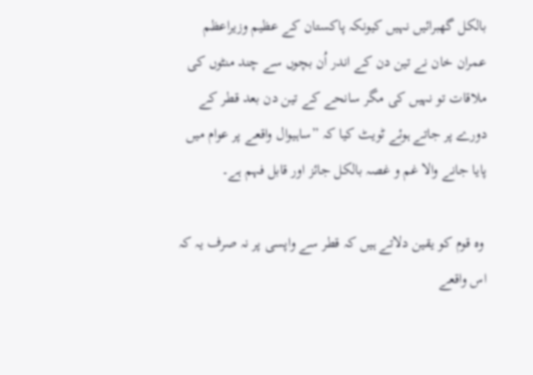بالکل گھبرائیں نہیں کیونکہ پاکستان کے عظیم وزیراعظم عمران خان نے تین دن کے اندر اُن بچوں سے چند منٹوں کی ملاقات تو نہیں کی مگر سانحے کے تین دن بعد قطر کے دورے پر جاتے ہوئے ٹویٹ کیا کہ ”ساہیوال واقعے پر عوام میں پایا جانے والا غم و غصہ بالکل جائز اور قابل فہم ہے۔

 وہ قوم کو یقین دلاتے ہیں کہ قطر سے واپسی پر نہ صرف یہ کہ اس واقعے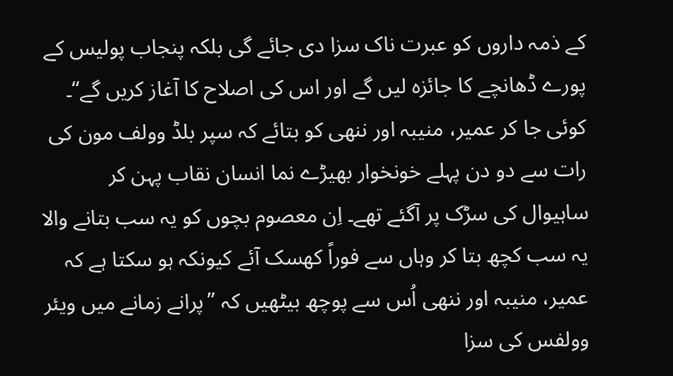کے ذمہ داروں کو عبرت ناک سزا دی جائے گی بلکہ پنجاب پولیس کے پورے ڈھانچے کا جائزہ لیں گے اور اس کی اصلاح کا آغاز کریں گے“۔ کوئی جا کر عمیر، منیبہ اور ننھی کو بتائے کہ سپر بلڈ وولف مون کی رات سے دو دن پہلے خونخوار بھیڑے نما انسان نقاب پہن کر ساہیوال کی سڑک پر آگئے تھے۔ اِن معصوم بچوں کو یہ سب بتانے والا یہ سب کچھ بتا کر وہاں سے فوراً کھسک آئے کیونکہ ہو سکتا ہے کہ عمیر، منیبہ اور ننھی اُس سے پوچھ بیٹھیں کہ ”پرانے زمانے میں ویئر وولفس کی سزا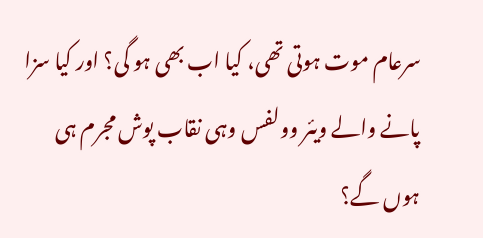سرعام موت ہوتی تھی، کیا اب بھی ہو گی؟ اور کیا سزا پانے والے ویئر وولفس وہی نقاب پوش مجرم ہی ہوں گے؟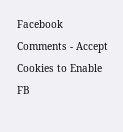Facebook Comments - Accept Cookies to Enable FB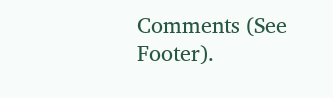Comments (See Footer).